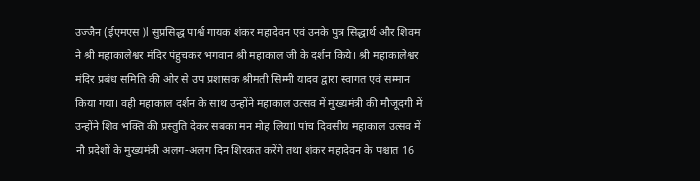उज्जैन (ईएमएस )l सुप्रसिद्ध पार्श्व गायक शंकर महादेवन एवं उनके पुत्र सिद्धार्थ और शिवम ने श्री महाकालेश्वर मंदिर पंहुचकर भगवान श्री महाकाल जी के दर्शन किये। श्री महाकालेश्वर मंदिर प्रबंध समिति की ओर से उप प्रशासक श्रीमती सिम्मी यादव द्वारा स्वागत एवं सम्मान किया गया। वही महाकाल दर्शन के साथ उन्होंने महाकाल उत्सव में मुख्यमंत्री की मौजूदगी में उन्होंने शिव भक्ति की प्रस्तुति देकर सबका मन मोह लियाl पांच दिवसीय महाकाल उत्सव में नौ प्रदेशों के मुख्यमंत्री अलग-अलग दिन शिरकत करेंगे तथा शंकर महादेवन के पश्चात 16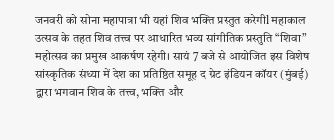जनवरी को सोना महापात्रा भी यहां शिव भक्ति प्रस्तुत करेगीl महाकाल उत्सव के तहत शिव तत्त्व पर आधारित भव्य सांगीतिक प्रस्तुति “शिवा” महोत्सव का प्रमुख आकर्षण रहेगी। सायं 7 बजे से आयोजित इस विशेष सांस्कृतिक संध्या में देश का प्रतिष्ठित समूह द ग्रेट इंडियन कॉयर (मुंबई) द्वारा भगवान शिव के तत्त्व, भक्ति और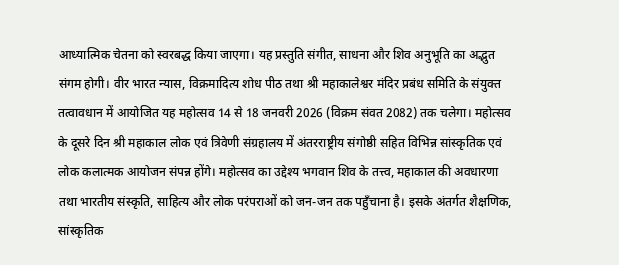आध्यात्मिक चेतना को स्वरबद्ध किया जाएगा। यह प्रस्तुति संगीत, साधना और शिव अनुभूति का अद्भुत संगम होगी। वीर भारत न्यास, विक्रमादित्य शोध पीठ तथा श्री महाकालेश्वर मंदिर प्रबंध समिति के संयुक्त तत्वावधान में आयोजित यह महोत्सव 14 से 18 जनवरी 2026 (विक्रम संवत 2082) तक चलेगा। महोत्सव के दूसरे दिन श्री महाकाल लोक एवं त्रिवेणी संग्रहालय में अंतरराष्ट्रीय संगोष्ठी सहित विभिन्न सांस्कृतिक एवं लोक कलात्मक आयोजन संपन्न होंगे। महोत्सव का उद्देश्य भगवान शिव के तत्त्व, महाकाल की अवधारणा तथा भारतीय संस्कृति, साहित्य और लोक परंपराओं को जन-जन तक पहुँचाना है। इसके अंतर्गत शैक्षणिक, सांस्कृतिक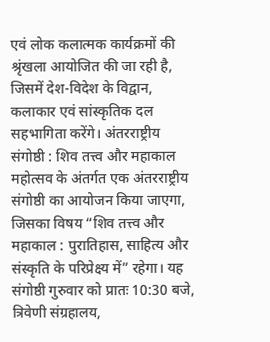एवं लोक कलात्मक कार्यक्रमों की श्रृंखला आयोजित की जा रही है, जिसमें देश-विदेश के विद्वान, कलाकार एवं सांस्कृतिक दल सहभागिता करेंगे। अंतरराष्ट्रीय संगोष्ठी : शिव तत्त्व और महाकाल महोत्सव के अंतर्गत एक अंतरराष्ट्रीय संगोष्ठी का आयोजन किया जाएगा, जिसका विषय “शिव तत्त्व और महाकाल : पुरातिहास, साहित्य और संस्कृति के परिप्रेक्ष्य में” रहेगा। यह संगोष्ठी गुरुवार को प्रातः 10:30 बजे, त्रिवेणी संग्रहालय,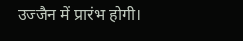उज्जैन में प्रारंभ होगी।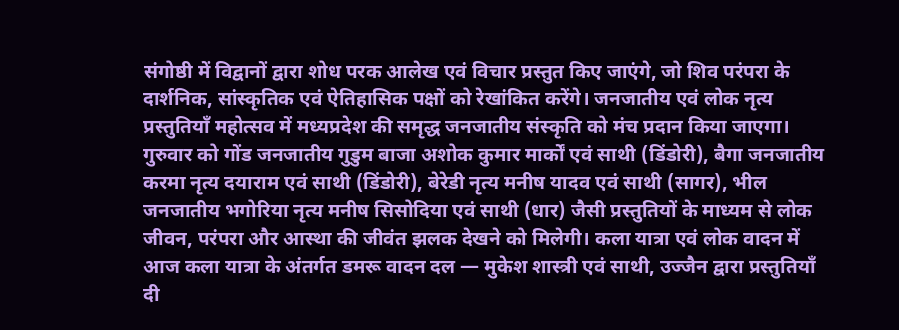संगोष्ठी में विद्वानों द्वारा शोध परक आलेख एवं विचार प्रस्तुत किए जाएंगे, जो शिव परंपरा के दार्शनिक, सांस्कृतिक एवं ऐतिहासिक पक्षों को रेखांकित करेंगे। जनजातीय एवं लोक नृत्य प्रस्तुतियाँ महोत्सव में मध्यप्रदेश की समृद्ध जनजातीय संस्कृति को मंच प्रदान किया जाएगा। गुरुवार को गोंड जनजातीय गुडुम बाजा अशोक कुमार मार्कों एवं साथी (डिंडोरी), बैगा जनजातीय करमा नृत्य दयाराम एवं साथी (डिंडोरी), बेरेडी नृत्य मनीष यादव एवं साथी (सागर), भील जनजातीय भगोरिया नृत्य मनीष सिसोदिया एवं साथी (धार) जैसी प्रस्तुतियों के माध्यम से लोक जीवन, परंपरा और आस्था की जीवंत झलक देखने को मिलेगी। कला यात्रा एवं लोक वादन में आज कला यात्रा के अंतर्गत डमरू वादन दल — मुकेश शास्त्री एवं साथी, उज्जैन द्वारा प्रस्तुतियाँ दी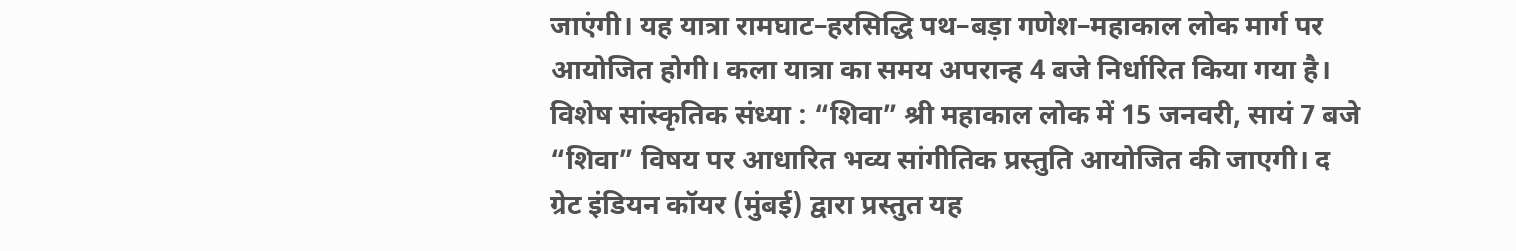जाएंगी। यह यात्रा रामघाट–हरसिद्धि पथ–बड़ा गणेश–महाकाल लोक मार्ग पर आयोजित होगी। कला यात्रा का समय अपरान्ह 4 बजे निर्धारित किया गया है। विशेष सांस्कृतिक संध्या : “शिवा” श्री महाकाल लोक में 15 जनवरी, सायं 7 बजे “शिवा” विषय पर आधारित भव्य सांगीतिक प्रस्तुति आयोजित की जाएगी। द ग्रेट इंडियन कॉयर (मुंबई) द्वारा प्रस्तुत यह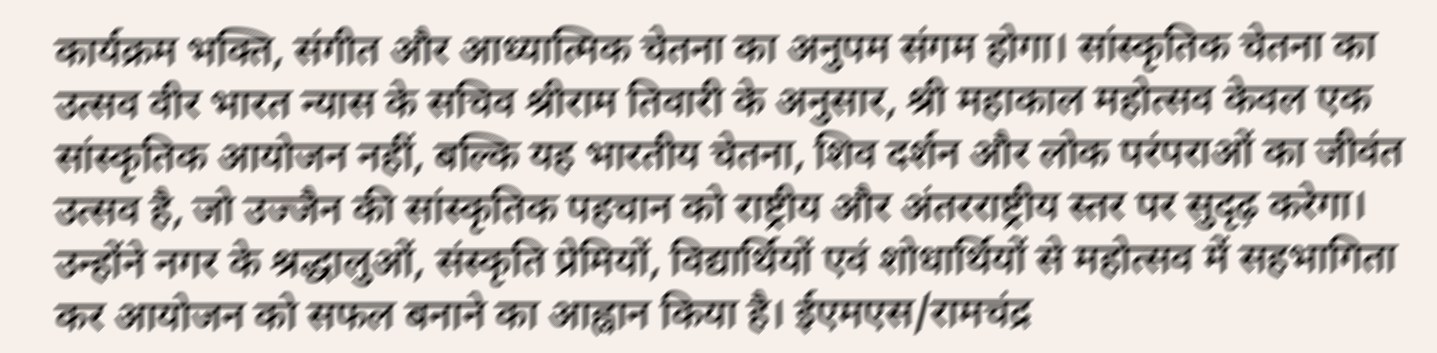कार्यक्रम भक्ति, संगीत और आध्यात्मिक चेतना का अनुपम संगम होगा। सांस्कृतिक चेतना का उत्सव वीर भारत न्यास के सचिव श्रीराम तिवारी के अनुसार, श्री महाकाल महोत्सव केवल एक सांस्कृतिक आयोजन नहीं, बल्कि यह भारतीय चेतना, शिव दर्शन और लोक परंपराओं का जीवंत उत्सव है, जो उज्जैन की सांस्कृतिक पहचान को राष्ट्रीय और अंतरराष्ट्रीय स्तर पर सुदृढ़ करेगा। उन्होंने नगर के श्रद्धालुओं, संस्कृति प्रेमियों, विद्यार्थियों एवं शोधार्थियों से महोत्सव में सहभागिता कर आयोजन को सफल बनाने का आह्वान किया है। ईएमएस/रामचंद्र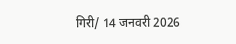गिरी/ 14 जनवरी 2026